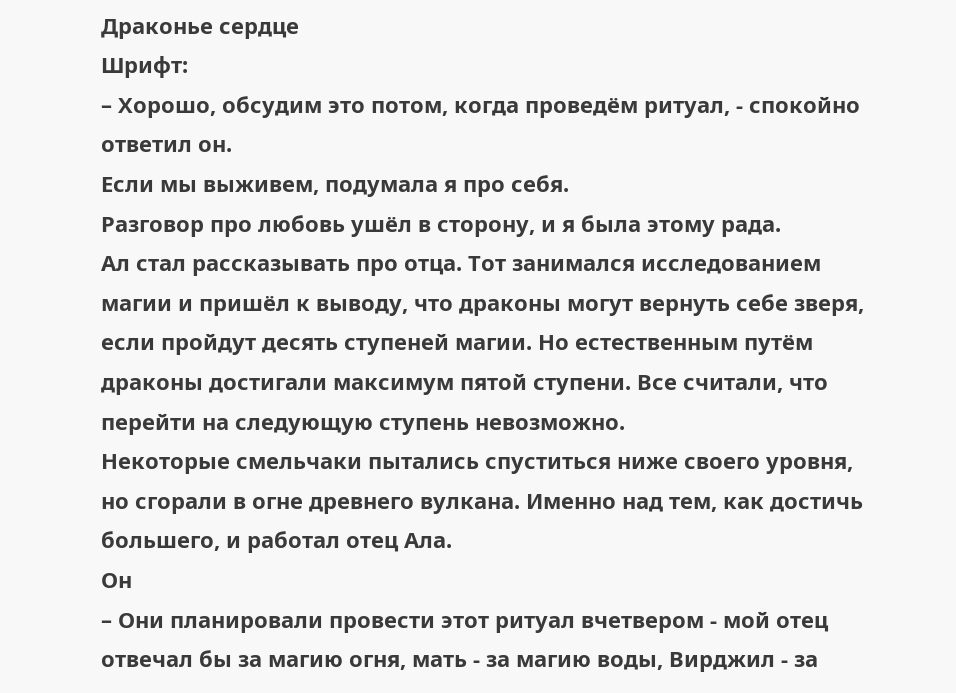Драконье сердце
Шрифт:
– Хорошо, обсудим это потом, когда проведём ритуал, - спокойно ответил он.
Если мы выживем, подумала я про себя.
Разговор про любовь ушёл в сторону, и я была этому рада.
Ал стал рассказывать про отца. Тот занимался исследованием магии и пришёл к выводу, что драконы могут вернуть себе зверя, если пройдут десять ступеней магии. Но естественным путём драконы достигали максимум пятой ступени. Все считали, что перейти на следующую ступень невозможно.
Некоторые смельчаки пытались спуститься ниже своего уровня, но сгорали в огне древнего вулкана. Именно над тем, как достичь большего, и работал отец Ала.
Он
– Они планировали провести этот ритуал вчетвером - мой отец отвечал бы за магию огня, мать - за магию воды, Вирджил - за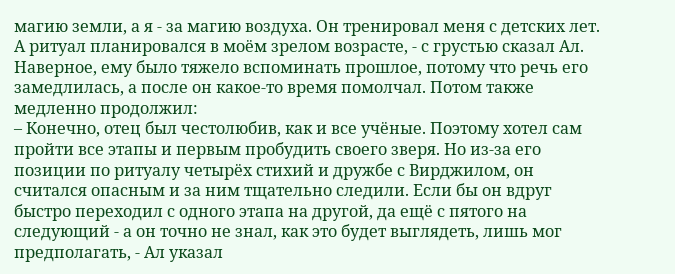магию земли, а я - за магию воздуха. Он тренировал меня с детских лет. А ритуал планировался в моём зрелом возрасте, - с грустью сказал Ал.
Наверное, ему было тяжело вспоминать прошлое, потому что речь его замедлилась, а после он какое-то время помолчал. Потом также медленно продолжил:
– Конечно, отец был честолюбив, как и все учёные. Поэтому хотел сам пройти все этапы и первым пробудить своего зверя. Но из-за его позиции по ритуалу четырёх стихий и дружбе с Вирджилом, он считался опасным и за ним тщательно следили. Если бы он вдруг быстро переходил с одного этапа на другой, да ещё с пятого на следующий - а он точно не знал, как это будет выглядеть, лишь мог предполагать, - Ал указал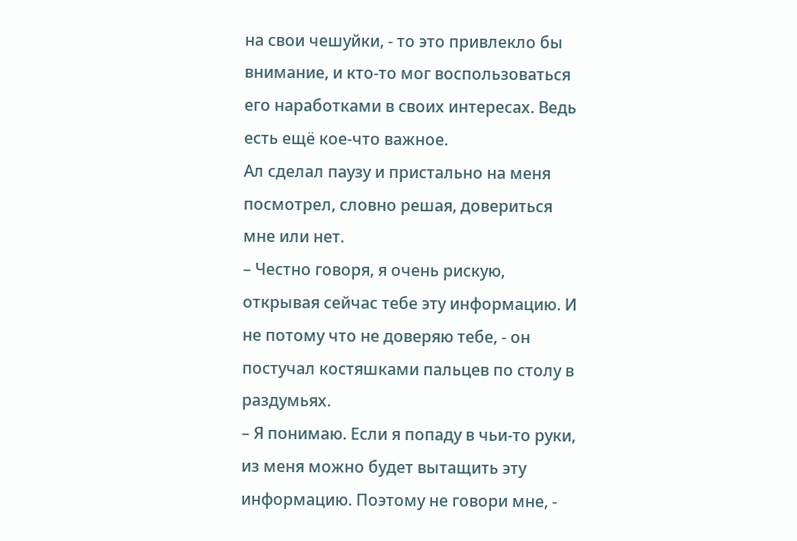на свои чешуйки, - то это привлекло бы внимание, и кто-то мог воспользоваться его наработками в своих интересах. Ведь есть ещё кое-что важное.
Ал сделал паузу и пристально на меня посмотрел, словно решая, довериться мне или нет.
– Честно говоря, я очень рискую, открывая сейчас тебе эту информацию. И не потому что не доверяю тебе, - он постучал костяшками пальцев по столу в раздумьях.
– Я понимаю. Если я попаду в чьи-то руки, из меня можно будет вытащить эту информацию. Поэтому не говори мне, -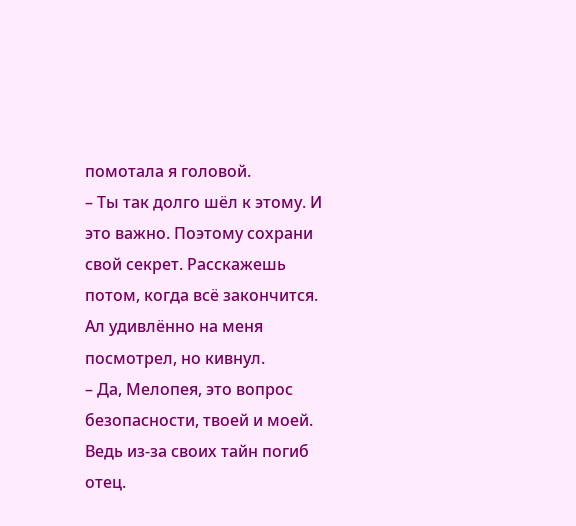помотала я головой.
– Ты так долго шёл к этому. И это важно. Поэтому сохрани свой секрет. Расскажешь потом, когда всё закончится.
Ал удивлённо на меня посмотрел, но кивнул.
– Да, Мелопея, это вопрос безопасности, твоей и моей. Ведь из-за своих тайн погиб отец.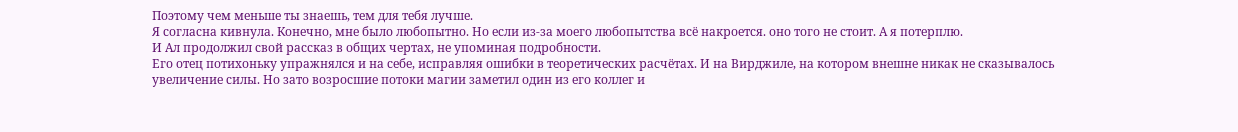Поэтому чем меньше ты знаешь, тем для тебя лучше.
Я согласна кивнула. Конечно, мне было любопытно. Но если из-за моего любопытства всё накроется. оно того не стоит. А я потерплю.
И Ал продолжил свой рассказ в общих чертах, не упоминая подробности.
Его отец потихоньку упражнялся и на себе, исправляя ошибки в теоретических расчётах. И на Вирджиле, на котором внешне никак не сказывалось увеличение силы. Но зато возросшие потоки магии заметил один из его коллег и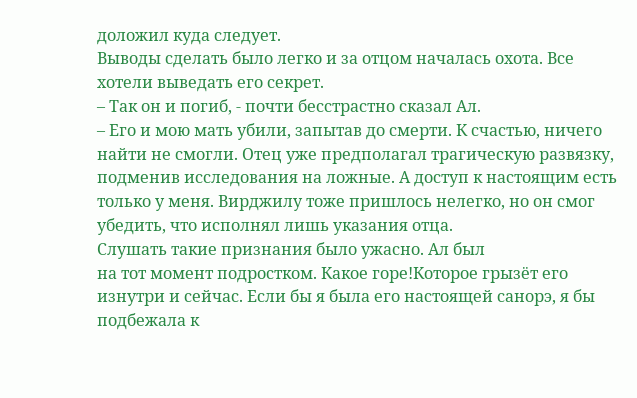доложил куда следует.
Выводы сделать было легко и за отцом началась охота. Все хотели выведать его секрет.
– Так он и погиб, - почти бесстрастно сказал Ал.
– Его и мою мать убили, запытав до смерти. К счастью, ничего найти не смогли. Отец уже предполагал трагическую развязку, подменив исследования на ложные. А доступ к настоящим есть только у меня. Вирджилу тоже пришлось нелегко, но он смог убедить, что исполнял лишь указания отца.
Слушать такие признания было ужасно. Ал был
на тот момент подростком. Какое горе!Которое грызёт его изнутри и сейчас. Если бы я была его настоящей санорэ, я бы подбежала к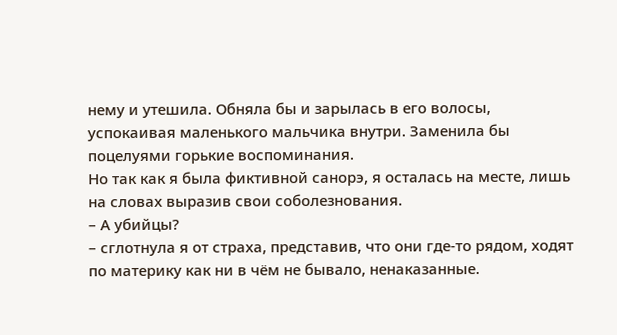нему и утешила. Обняла бы и зарылась в его волосы, успокаивая маленького мальчика внутри. Заменила бы поцелуями горькие воспоминания.
Но так как я была фиктивной санорэ, я осталась на месте, лишь на словах выразив свои соболезнования.
– А убийцы?
– сглотнула я от страха, представив, что они где-то рядом, ходят по материку как ни в чём не бывало, ненаказанные.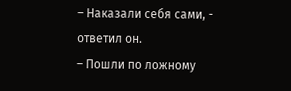– Наказали себя сами, - ответил он.
– Пошли по ложному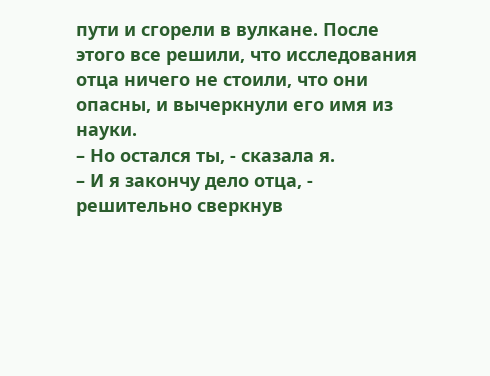пути и сгорели в вулкане. После этого все решили, что исследования отца ничего не стоили, что они опасны, и вычеркнули его имя из науки.
– Но остался ты, - сказала я.
– И я закончу дело отца, - решительно сверкнув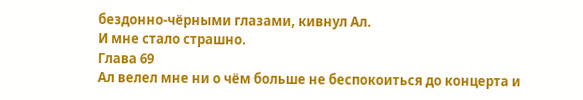бездонно-чёрными глазами, кивнул Ал.
И мне стало страшно.
Глава 69
Ал велел мне ни о чём больше не беспокоиться до концерта и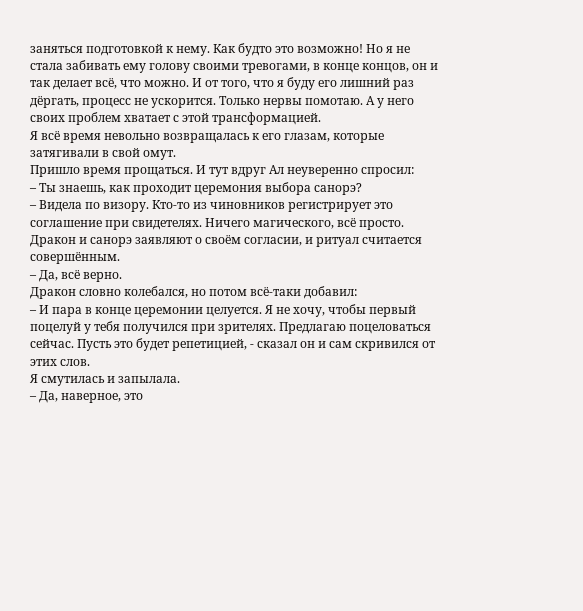заняться подготовкой к нему. Как будто это возможно! Но я не стала забивать ему голову своими тревогами, в конце концов, он и так делает всё, что можно. И от того, что я буду его лишний раз дёргать, процесс не ускорится. Только нервы помотаю. А у него своих проблем хватает с этой трансформацией.
Я всё время невольно возвращалась к его глазам, которые затягивали в свой омут.
Пришло время прощаться. И тут вдруг Ал неуверенно спросил:
– Ты знаешь, как проходит церемония выбора санорэ?
– Видела по визору. Кто-то из чиновников регистрирует это соглашение при свидетелях. Ничего магического, всё просто. Дракон и санорэ заявляют о своём согласии, и ритуал считается совершённым.
– Да, всё верно.
Дракон словно колебался, но потом всё-таки добавил:
– И пара в конце церемонии целуется. Я не хочу, чтобы первый поцелуй у тебя получился при зрителях. Предлагаю поцеловаться сейчас. Пусть это будет репетицией, - сказал он и сам скривился от этих слов.
Я смутилась и запылала.
– Да, наверное, это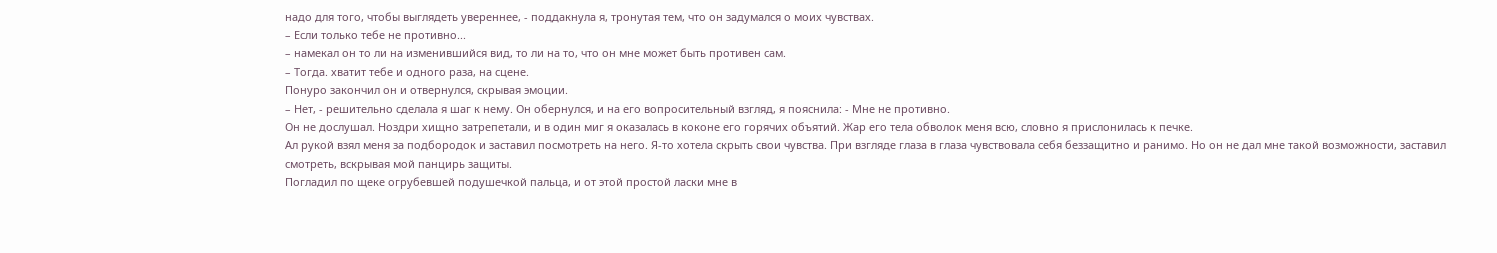надо для того, чтобы выглядеть увереннее, - поддакнула я, тронутая тем, что он задумался о моих чувствах.
– Если только тебе не противно...
– намекал он то ли на изменившийся вид, то ли на то, что он мне может быть противен сам.
– Тогда. хватит тебе и одного раза, на сцене.
Понуро закончил он и отвернулся, скрывая эмоции.
– Нет, - решительно сделала я шаг к нему. Он обернулся, и на его вопросительный взгляд, я пояснила: - Мне не противно.
Он не дослушал. Ноздри хищно затрепетали, и в один миг я оказалась в коконе его горячих объятий. Жар его тела обволок меня всю, словно я прислонилась к печке.
Ал рукой взял меня за подбородок и заставил посмотреть на него. Я-то хотела скрыть свои чувства. При взгляде глаза в глаза чувствовала себя беззащитно и ранимо. Но он не дал мне такой возможности, заставил смотреть, вскрывая мой панцирь защиты.
Погладил по щеке огрубевшей подушечкой пальца, и от этой простой ласки мне в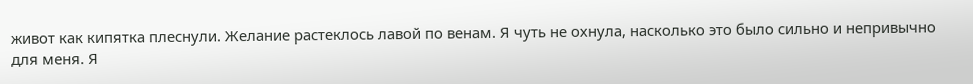живот как кипятка плеснули. Желание растеклось лавой по венам. Я чуть не охнула, насколько это было сильно и непривычно для меня. Я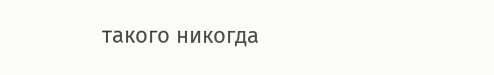такого никогда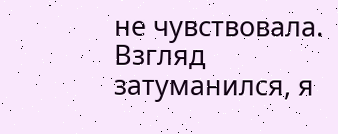не чувствовала. Взгляд затуманился, я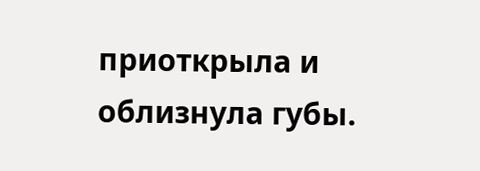приоткрыла и облизнула губы.